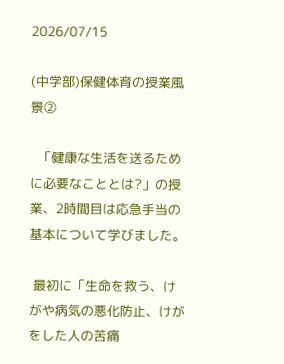2026/07/15

(中学部)保健体育の授業風景②

  「健康な生活を送るために必要なこととは?」の授業、2時間目は応急手当の基本について学びました。

 最初に「生命を救う、けがや病気の悪化防止、けがをした人の苦痛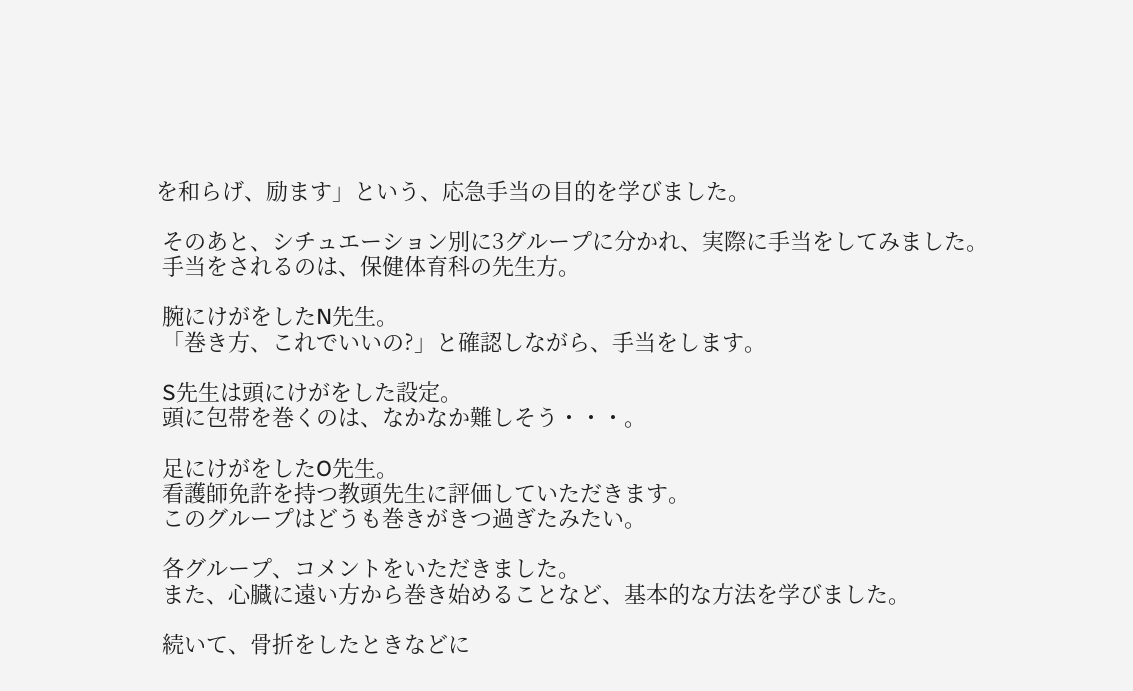を和らげ、励ます」という、応急手当の目的を学びました。

 そのあと、シチュエーション別に3グループに分かれ、実際に手当をしてみました。
 手当をされるのは、保健体育科の先生方。

 腕にけがをしたN先生。
 「巻き方、これでいいの?」と確認しながら、手当をします。

 S先生は頭にけがをした設定。
 頭に包帯を巻くのは、なかなか難しそう・・・。

 足にけがをしたO先生。
 看護師免許を持つ教頭先生に評価していただきます。
 このグループはどうも巻きがきつ過ぎたみたい。

 各グループ、コメントをいただきました。
 また、心臓に遠い方から巻き始めることなど、基本的な方法を学びました。

 続いて、骨折をしたときなどに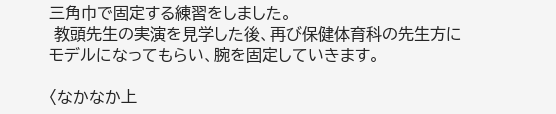三角巾で固定する練習をしました。
 教頭先生の実演を見学した後、再び保健体育科の先生方にモデルになってもらい、腕を固定していきます。

〈なかなか上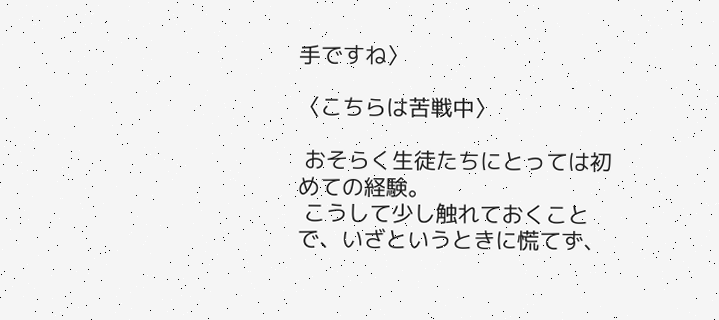手ですね〉

〈こちらは苦戦中〉

 おそらく生徒たちにとっては初めての経験。
 こうして少し触れておくことで、いざというときに慌てず、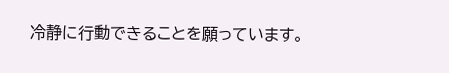冷静に行動できることを願っています。